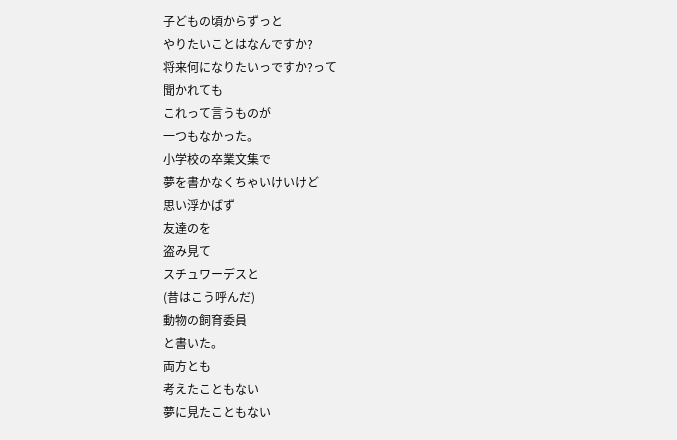子どもの頃からずっと
やりたいことはなんですか?
将来何になりたいっですか?って
聞かれても
これって言うものが
一つもなかった。
小学校の卒業文集で
夢を書かなくちゃいけいけど
思い浮かばず
友達のを
盗み見て
スチュワーデスと
(昔はこう呼んだ)
動物の飼育委員
と書いた。
両方とも
考えたこともない
夢に見たこともない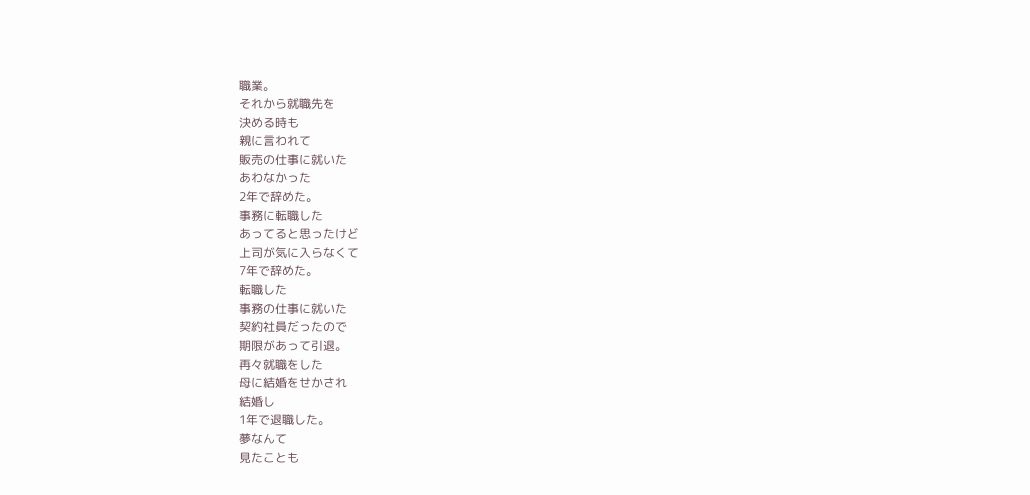職業。
それから就職先を
決める時も
親に言われて
販売の仕事に就いた
あわなかった
2年で辞めた。
事務に転職した
あってると思ったけど
上司が気に入らなくて
7年で辞めた。
転職した
事務の仕事に就いた
契約社員だったので
期限があって引退。
再々就職をした
母に結婚をせかされ
結婚し
1年で退職した。
夢なんて
見たことも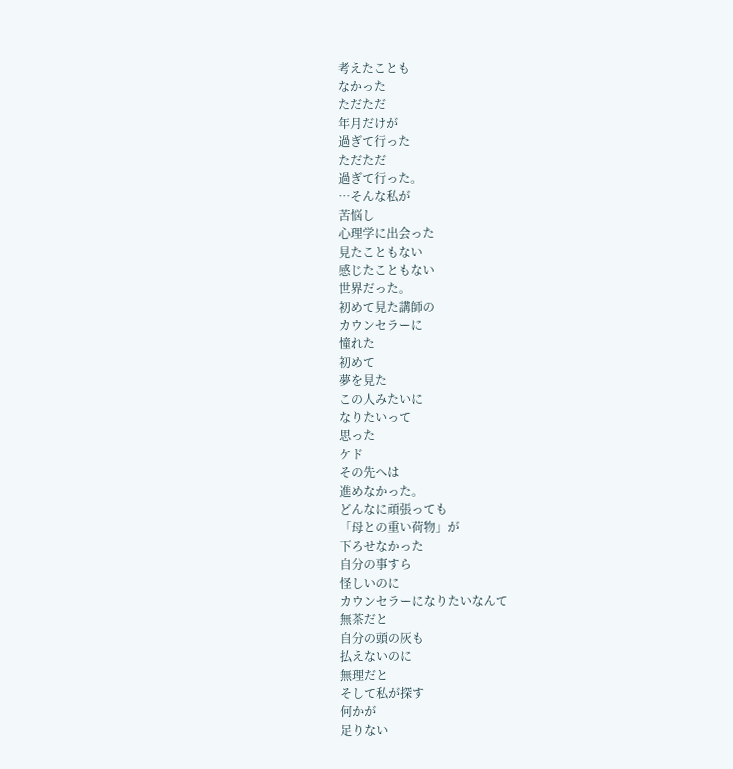考えたことも
なかった
ただただ
年月だけが
過ぎて行った
ただただ
過ぎて行った。
…そんな私が
苦悩し
心理学に出会った
見たこともない
感じたこともない
世界だった。
初めて見た講師の
カウンセラーに
憧れた
初めて
夢を見た
この人みたいに
なりたいって
思った
ケド
その先へは
進めなかった。
どんなに頑張っても
「母との重い荷物」が
下ろせなかった
自分の事すら
怪しいのに
カウンセラーになりたいなんて
無茶だと
自分の頭の灰も
払えないのに
無理だと
そして私が探す
何かが
足りない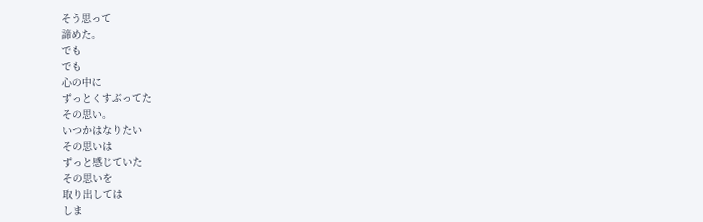そう思って
諦めた。
でも
でも
心の中に
ずっとくすぶってた
その思い。
いつかはなりたい
その思いは
ずっと感じていた
その思いを
取り出しては
しま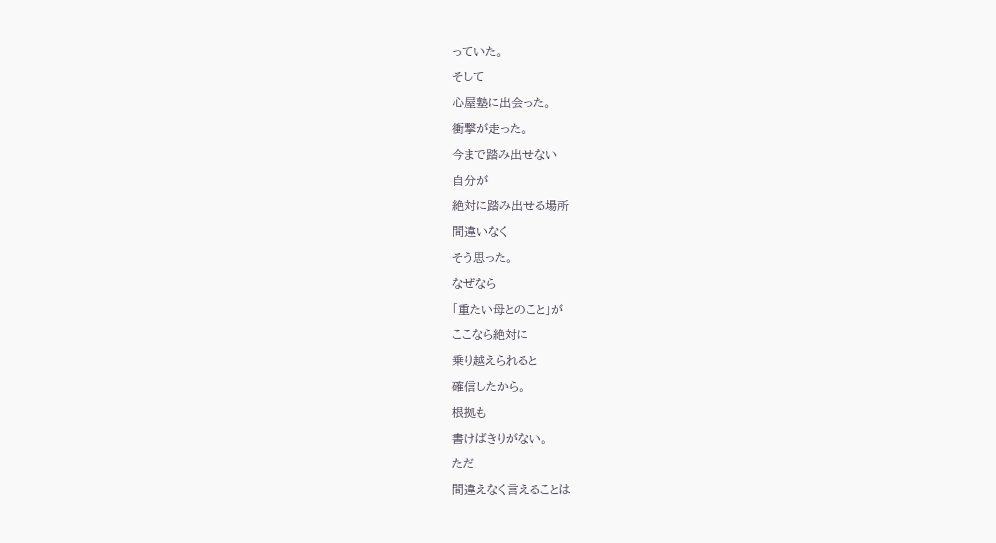っていた。
そして
心屋塾に出会った。
衝撃が走った。
今まで踏み出せない
自分が
絶対に踏み出せる場所
間違いなく
そう思った。
なぜなら
「重たい母とのこと」が
ここなら絶対に
乗り越えられると
確信したから。
根拠も
書けばきりがない。
ただ
間違えなく言えることは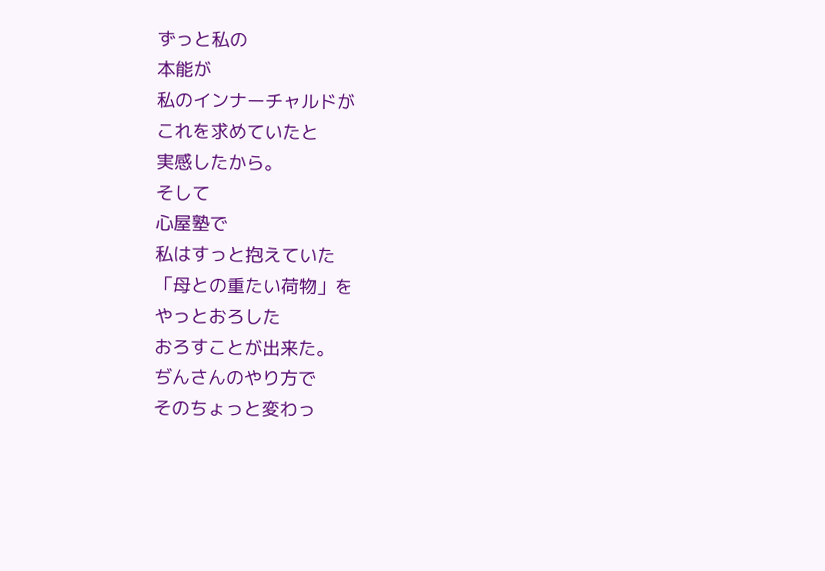ずっと私の
本能が
私のインナーチャルドが
これを求めていたと
実感したから。
そして
心屋塾で
私はすっと抱えていた
「母との重たい荷物」を
やっとおろした
おろすことが出来た。
ぢんさんのやり方で
そのちょっと変わっ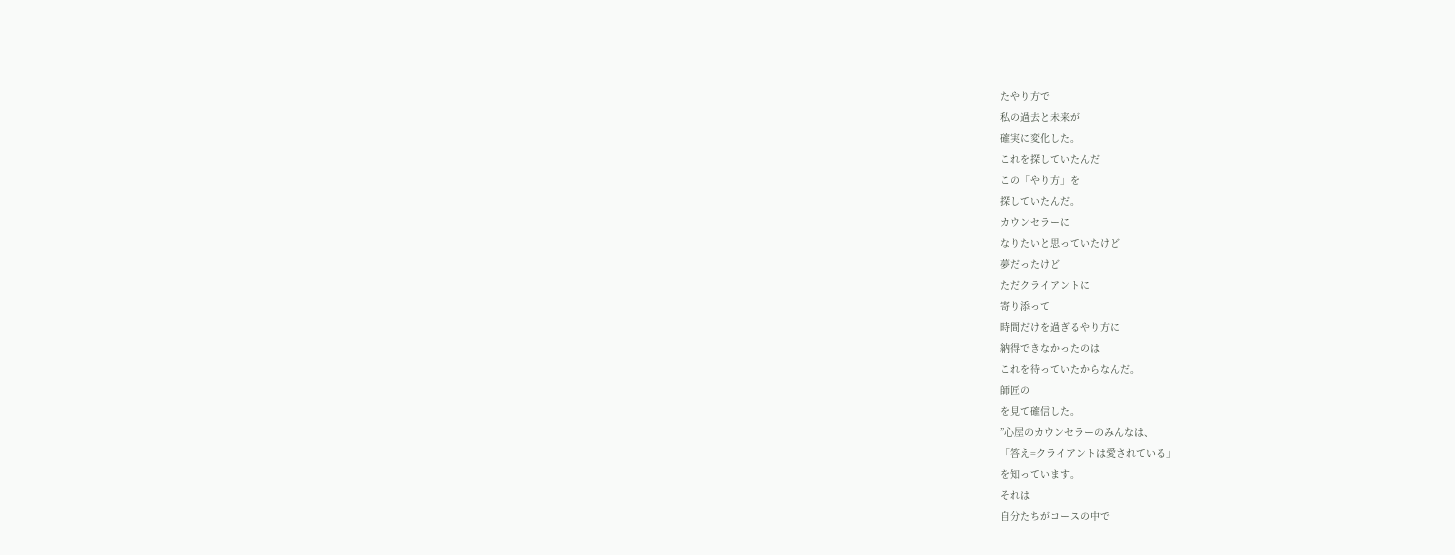たやり方で
私の過去と未来が
確実に変化した。
これを探していたんだ
この「やり方」を
探していたんだ。
カウンセラーに
なりたいと思っていたけど
夢だったけど
ただクライアントに
寄り添って
時間だけを過ぎるやり方に
納得できなかったのは
これを待っていたからなんだ。
師匠の
を見て確信した。
”心屋のカウンセラーのみんなは、
「答え=クライアントは愛されている」
を知っています。
それは
自分たちがコースの中で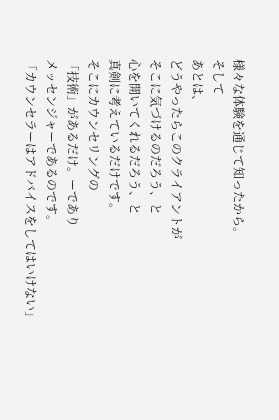様々な体験を通じて知ったから。
そして
あとは、
どうやったらこのクライアントが
そこに気づけるのだろう、と
心を開いてくれるだろう、と
真剣に考えているだけです。
そこにカウンセリングの
「技術」があるだけ。ーであり
メッセンジャーであるのです。
「カウンセラーはアドバイスをしてはいけない」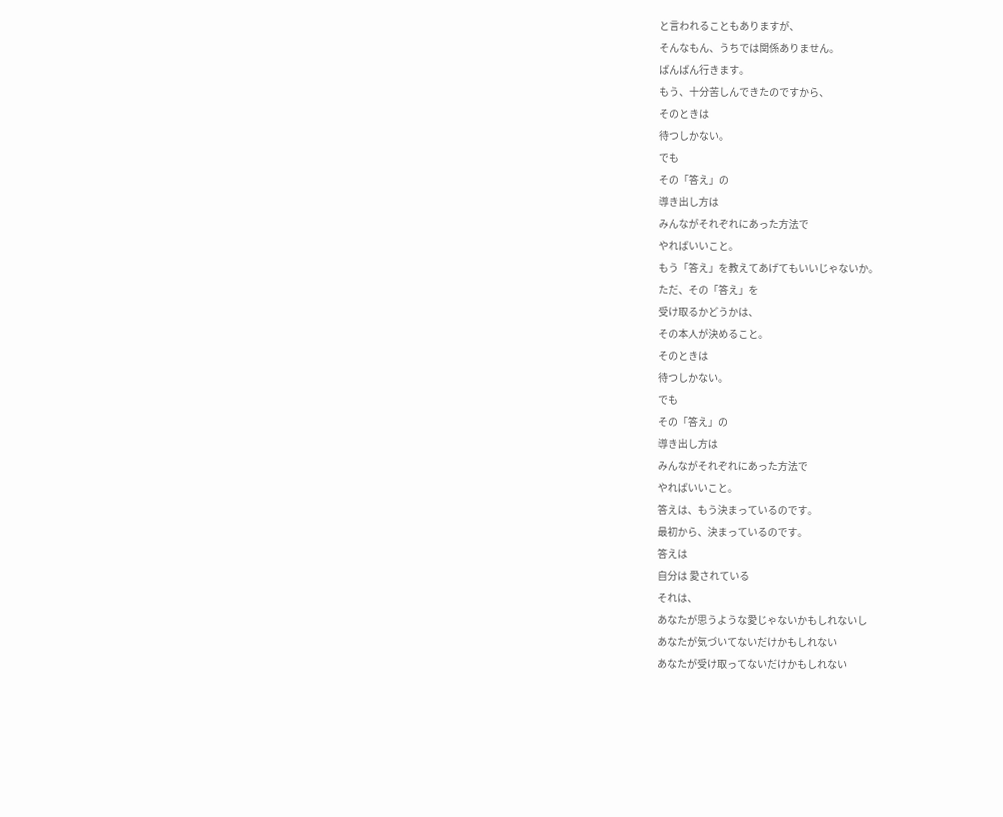と言われることもありますが、
そんなもん、うちでは関係ありません。
ばんばん行きます。
もう、十分苦しんできたのですから、
そのときは
待つしかない。
でも
その「答え」の
導き出し方は
みんながそれぞれにあった方法で
やればいいこと。
もう「答え」を教えてあげてもいいじゃないか。
ただ、その「答え」を
受け取るかどうかは、
その本人が決めること。
そのときは
待つしかない。
でも
その「答え」の
導き出し方は
みんながそれぞれにあった方法で
やればいいこと。
答えは、もう決まっているのです。
最初から、決まっているのです。
答えは
自分は 愛されている
それは、
あなたが思うような愛じゃないかもしれないし
あなたが気づいてないだけかもしれない
あなたが受け取ってないだけかもしれない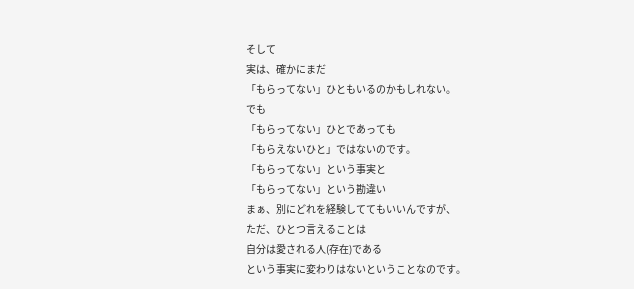そして
実は、確かにまだ
「もらってない」ひともいるのかもしれない。
でも
「もらってない」ひとであっても
「もらえないひと」ではないのです。
「もらってない」という事実と
「もらってない」という勘違い
まぁ、別にどれを経験しててもいいんですが、
ただ、ひとつ言えることは
自分は愛される人(存在)である
という事実に変わりはないということなのです。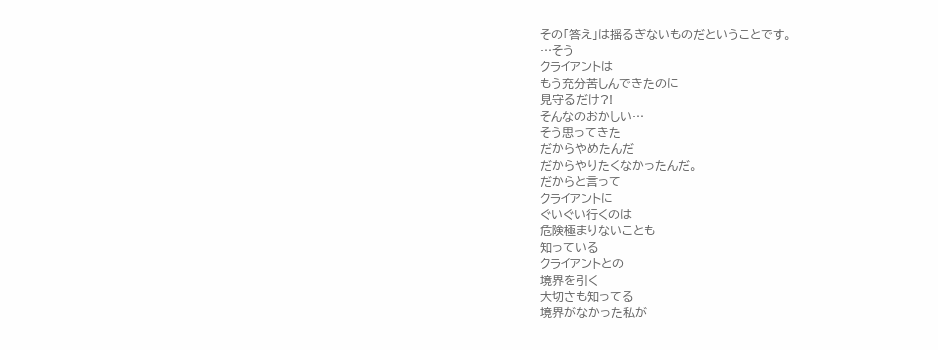その「答え」は揺るぎないものだということです。
…そう
クライアントは
もう充分苦しんできたのに
見守るだけ?!
そんなのおかしい…
そう思ってきた
だからやめたんだ
だからやりたくなかったんだ。
だからと言って
クライアントに
ぐいぐい行くのは
危険極まりないことも
知っている
クライアントとの
境界を引く
大切さも知ってる
境界がなかった私が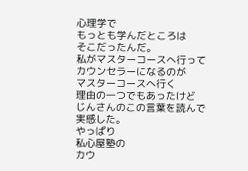心理学で
もっとも学んだところは
そこだったんだ。
私がマスターコースへ行って
カウンセラーになるのが
マスターコースへ行く
理由の一つでもあったけど
じんさんのこの言葉を読んで
実感した。
やっぱり
私心屋塾の
カウ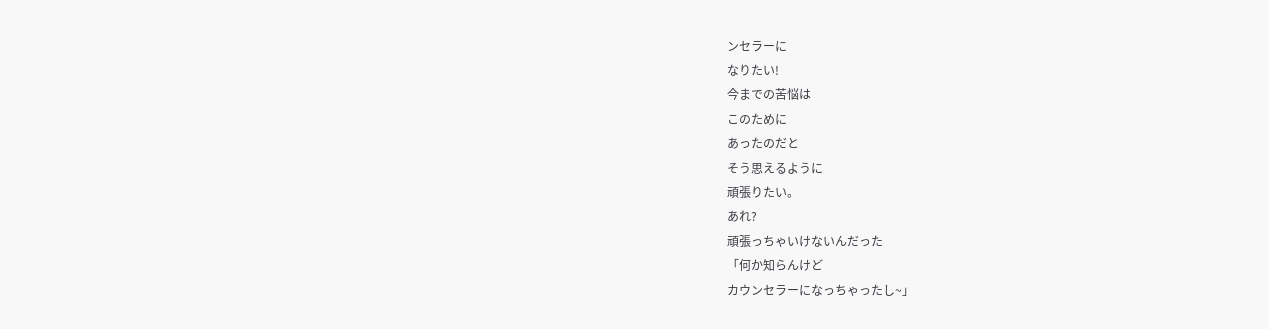ンセラーに
なりたい!
今までの苦悩は
このために
あったのだと
そう思えるように
頑張りたい。
あれ?
頑張っちゃいけないんだった
「何か知らんけど
カウンセラーになっちゃったし~」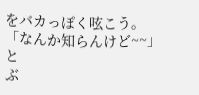をバカっぽく呟こう。
「なんか知らんけど~~」と
ぶ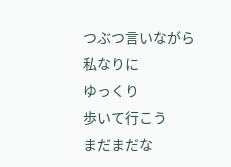つぶつ言いながら
私なりに
ゆっくり
歩いて行こう
まだまだな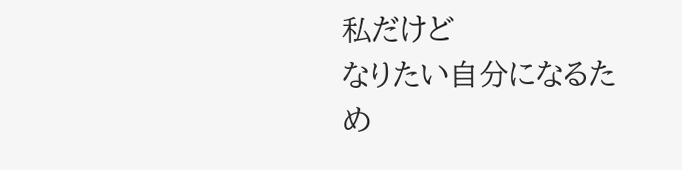私だけど
なりたい自分になるため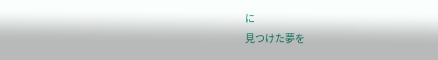に
見つけた夢を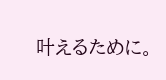叶えるために。